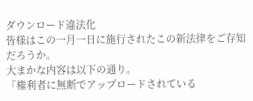ダウンロード違法化
皆様はこの一月一日に施行されたこの新法律をご存知だろうか。
大まかな内容は以下の通り。
「権利者に無断でアップロードされている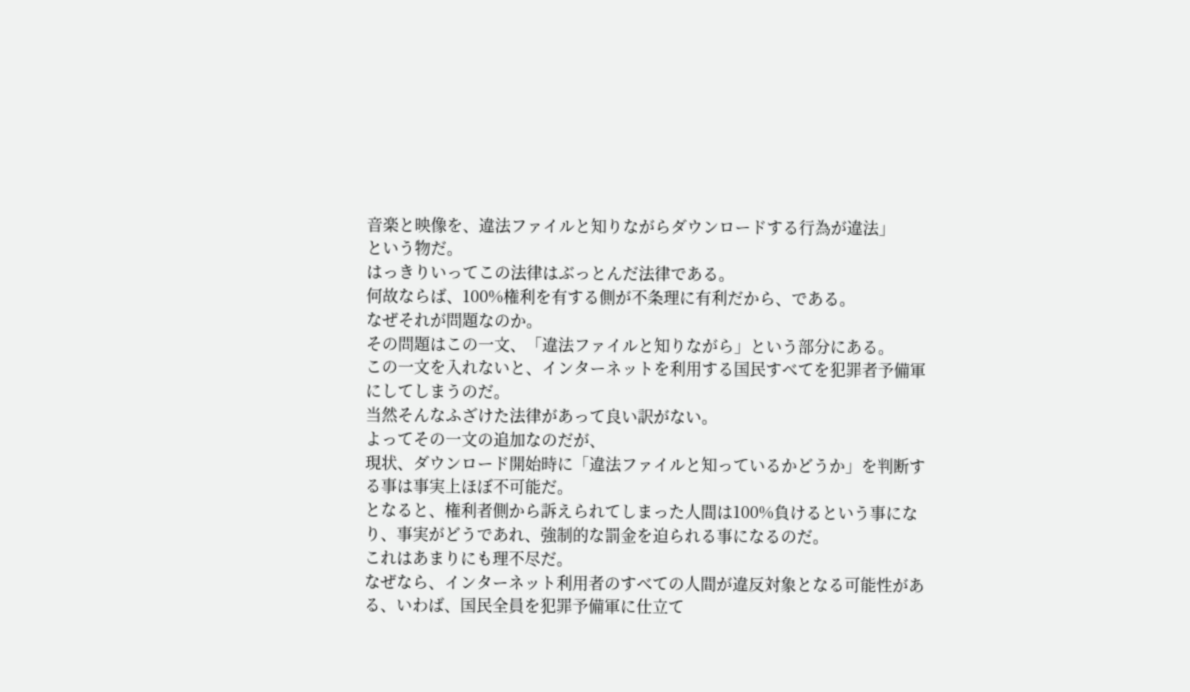音楽と映像を、違法ファイルと知りながらダウンロードする行為が違法」
という物だ。
はっきりいってこの法律はぶっとんだ法律である。
何故ならば、100%権利を有する側が不条理に有利だから、である。
なぜそれが問題なのか。
その問題はこの一文、「違法ファイルと知りながら」という部分にある。
この一文を入れないと、インターネットを利用する国民すべてを犯罪者予備軍にしてしまうのだ。
当然そんなふざけた法律があって良い訳がない。
よってその一文の追加なのだが、
現状、ダウンロード開始時に「違法ファイルと知っているかどうか」を判断する事は事実上ほぼ不可能だ。
となると、権利者側から訴えられてしまった人間は100%負けるという事になり、事実がどうであれ、強制的な罰金を迫られる事になるのだ。
これはあまりにも理不尽だ。
なぜなら、インターネット利用者のすべての人間が違反対象となる可能性がある、いわば、国民全員を犯罪予備軍に仕立て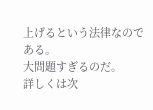上げるという法律なのである。
大問題すぎるのだ。
詳しくは次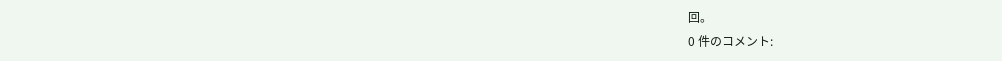回。
0 件のコメント: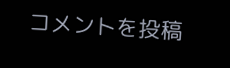コメントを投稿